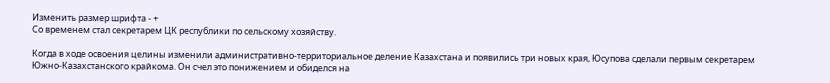Изменить размер шрифта - +
Со временем стал секретарем ЦК республики по сельскому хозяйству.

Когда в ходе освоения целины изменили административно-территориальное деление Казахстана и появились три новых края, Юсупова сделали первым секретарем Южно-Казахстанского крайкома. Он счел это понижением и обиделся на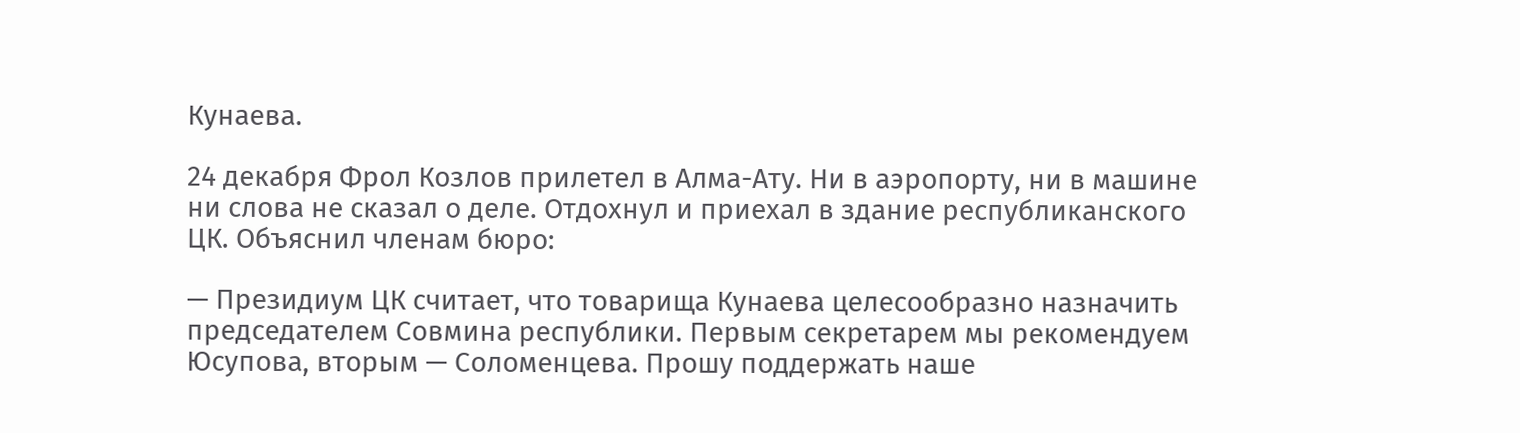Кунаева.

24 декабря Фрол Козлов прилетел в Алма-Ату. Ни в аэропорту, ни в машине ни слова не сказал о деле. Отдохнул и приехал в здание республиканского ЦК. Объяснил членам бюро:

— Президиум ЦК считает, что товарища Кунаева целесообразно назначить председателем Совмина республики. Первым секретарем мы рекомендуем Юсупова, вторым — Соломенцева. Прошу поддержать наше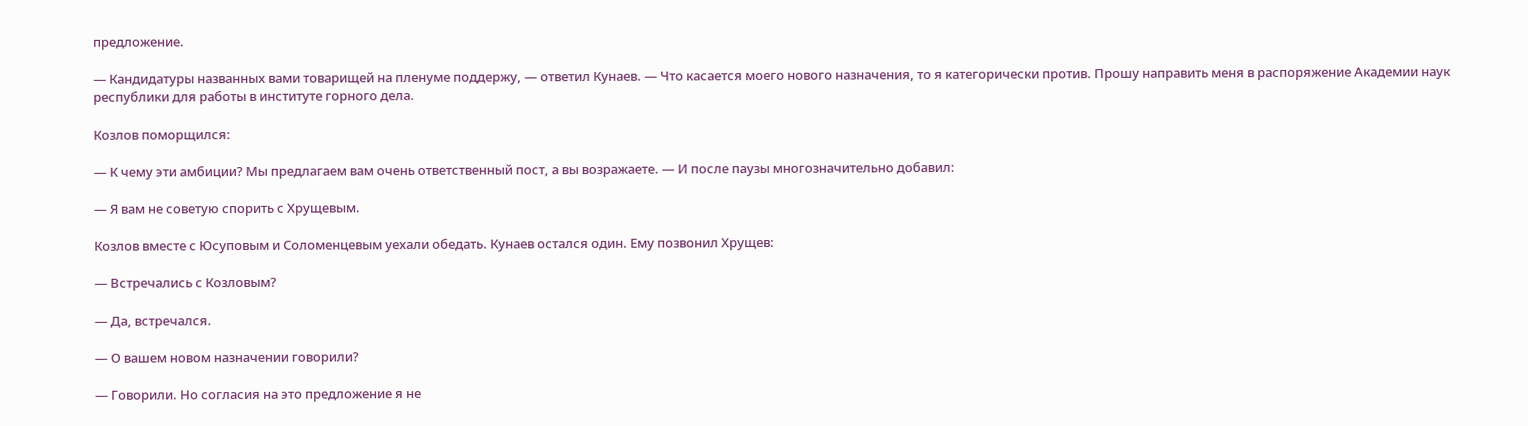предложение.

— Кандидатуры названных вами товарищей на пленуме поддержу, — ответил Кунаев. — Что касается моего нового назначения, то я категорически против. Прошу направить меня в распоряжение Академии наук республики для работы в институте горного дела.

Козлов поморщился:

— К чему эти амбиции? Мы предлагаем вам очень ответственный пост, а вы возражаете. — И после паузы многозначительно добавил:

— Я вам не советую спорить с Хрущевым.

Козлов вместе с Юсуповым и Соломенцевым уехали обедать. Кунаев остался один. Ему позвонил Хрущев:

— Встречались с Козловым?

— Да, встречался.

— О вашем новом назначении говорили?

— Говорили. Но согласия на это предложение я не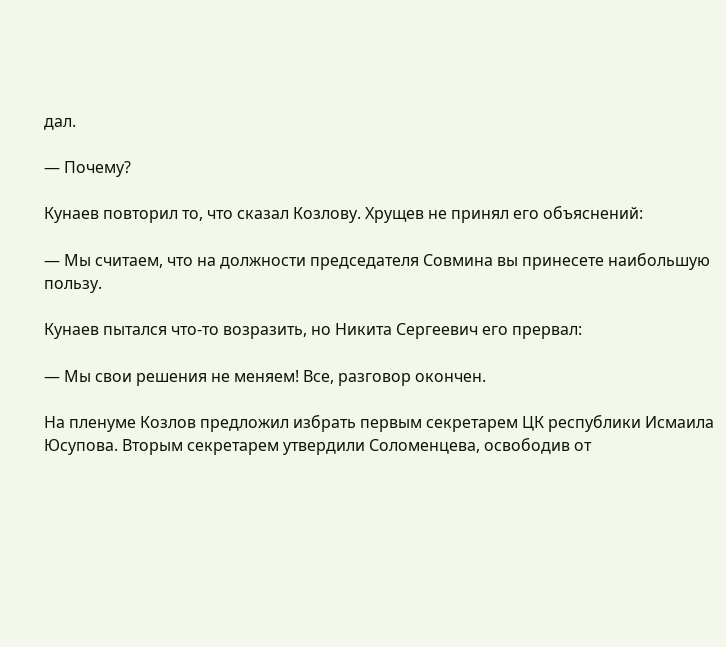дал.

— Почему?

Кунаев повторил то, что сказал Козлову. Хрущев не принял его объяснений:

— Мы считаем, что на должности председателя Совмина вы принесете наибольшую пользу.

Кунаев пытался что-то возразить, но Никита Сергеевич его прервал:

— Мы свои решения не меняем! Все, разговор окончен.

На пленуме Козлов предложил избрать первым секретарем ЦК республики Исмаила Юсупова. Вторым секретарем утвердили Соломенцева, освободив от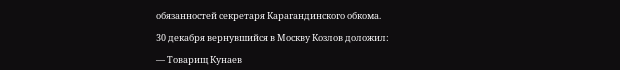обязанностей секретаря Карагандинского обкома.

30 декабря вернувшийся в Москву Козлов доложил:

— Товарищ Кунаев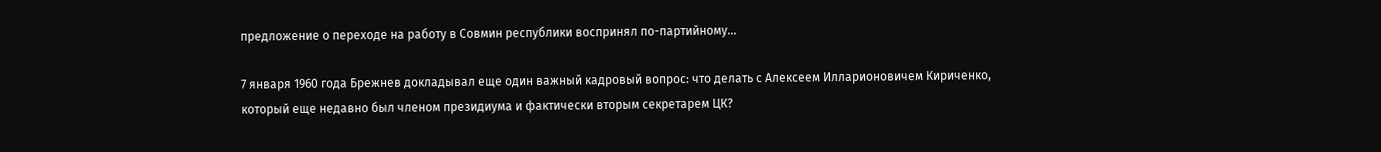предложение о переходе на работу в Совмин республики воспринял по-партийному…

7 января 1960 года Брежнев докладывал еще один важный кадровый вопрос: что делать с Алексеем Илларионовичем Кириченко, который еще недавно был членом президиума и фактически вторым секретарем ЦК?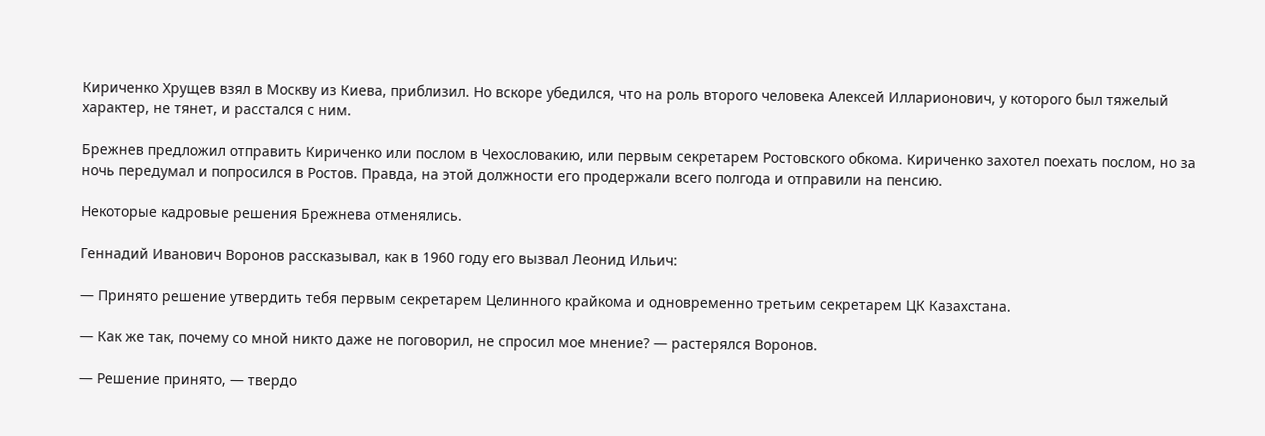Кириченко Хрущев взял в Москву из Киева, приблизил. Но вскоре убедился, что на роль второго человека Алексей Илларионович, у которого был тяжелый характер, не тянет, и расстался с ним.

Брежнев предложил отправить Кириченко или послом в Чехословакию, или первым секретарем Ростовского обкома. Кириченко захотел поехать послом, но за ночь передумал и попросился в Ростов. Правда, на этой должности его продержали всего полгода и отправили на пенсию.

Некоторые кадровые решения Брежнева отменялись.

Геннадий Иванович Воронов рассказывал, как в 1960 году его вызвал Леонид Ильич:

— Принято решение утвердить тебя первым секретарем Целинного крайкома и одновременно третьим секретарем ЦК Казахстана.

— Как же так, почему со мной никто даже не поговорил, не спросил мое мнение? — растерялся Воронов.

— Решение принято, — твердо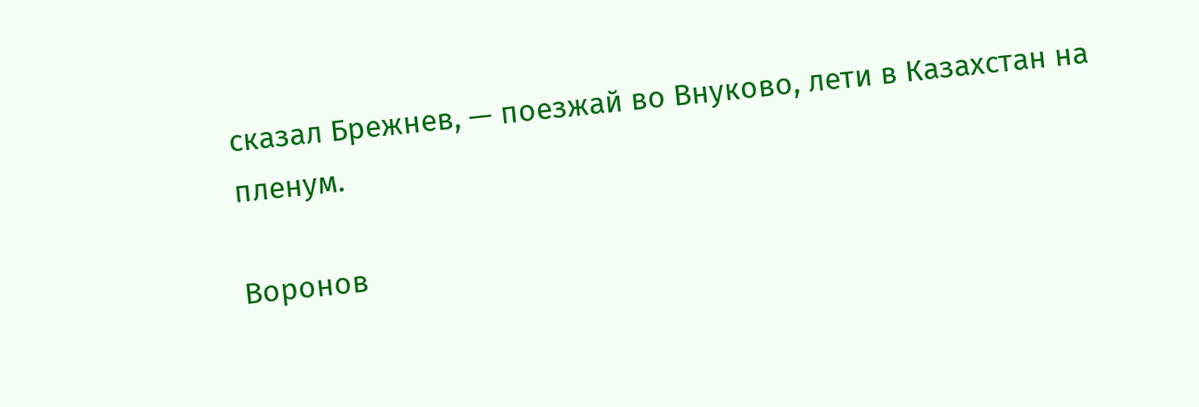сказал Брежнев, — поезжай во Внуково, лети в Казахстан на пленум.

Воронов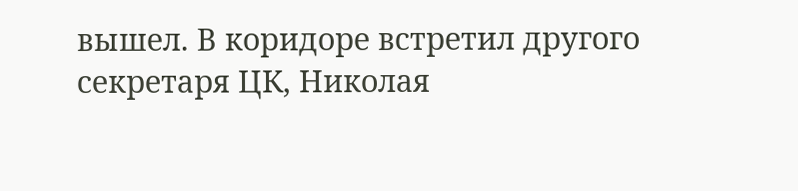вышел. В коридоре встретил другого секретаря ЦК, Николая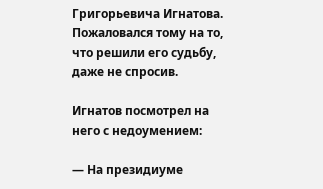Григорьевича Игнатова. Пожаловался тому на то, что решили его судьбу, даже не спросив.

Игнатов посмотрел на него с недоумением:

— На президиуме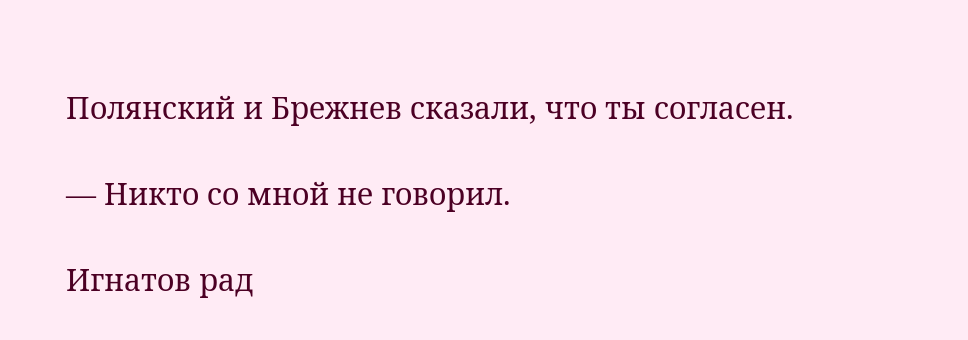Полянский и Брежнев сказали, что ты согласен.

— Никто со мной не говорил.

Игнатов рад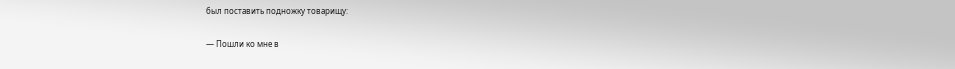был поставить подножку товарищу:

— Пошли ко мне в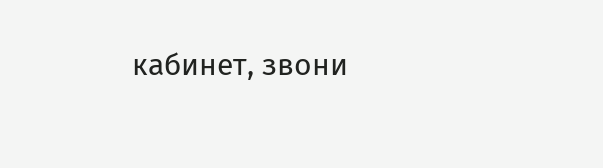кабинет, звони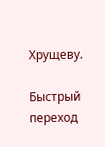Хрущеву.

Быстрый переход